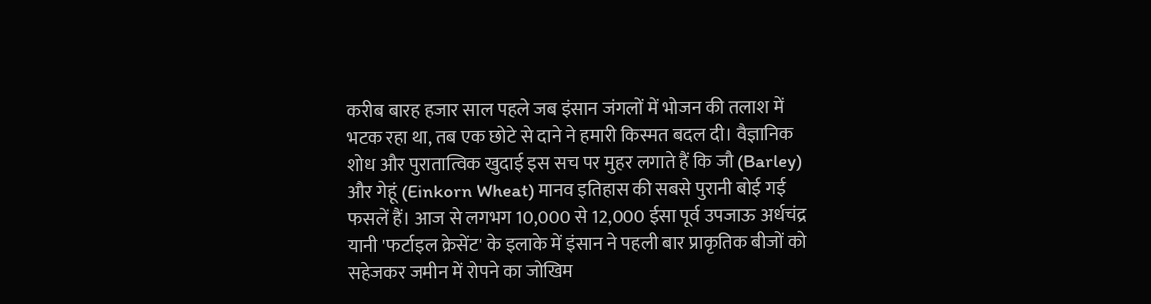करीब बारह हजार साल पहले जब इंसान जंगलों में भोजन की तलाश में भटक रहा था, तब एक छोटे से दाने ने हमारी किस्मत बदल दी। वैज्ञानिक शोध और पुरातात्विक खुदाई इस सच पर मुहर लगाते हैं कि जौ (Barley) और गेहूं (Einkorn Wheat) मानव इतिहास की सबसे पुरानी बोई गई फसलें हैं। आज से लगभग 10,000 से 12,000 ईसा पूर्व उपजाऊ अर्धचंद्र यानी 'फर्टाइल क्रेसेंट' के इलाके में इंसान ने पहली बार प्राकृतिक बीजों को सहेजकर जमीन में रोपने का जोखिम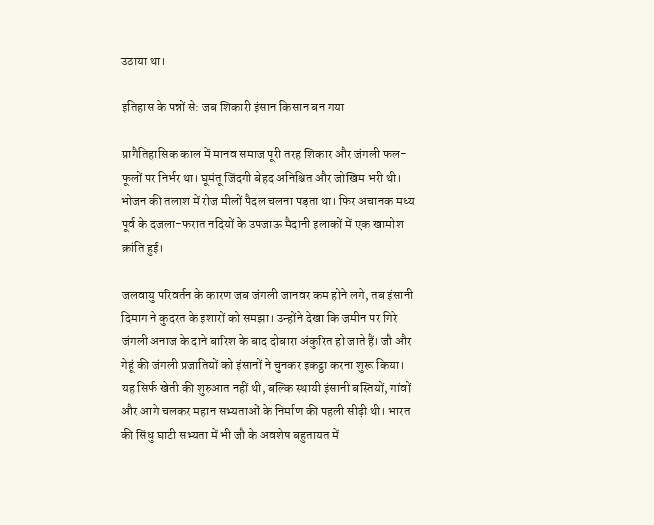उठाया था।

इतिहास के पन्नों से: जब शिकारी इंसान किसान बन गया

प्रागैतिहासिक काल में मानव समाज पूरी तरह शिकार और जंगली फल-फूलों पर निर्भर था। घूमंतू जिंदगी बेहद अनिश्चित और जोखिम भरी थी। भोजन की तलाश में रोज मीलों पैदल चलना पड़ता था। फिर अचानक मध्य पूर्व के दजला-फरात नदियों के उपजाऊ मैदानी इलाकों में एक खामोश क्रांति हुई।

जलवायु परिवर्तन के कारण जब जंगली जानवर कम होने लगे, तब इंसानी दिमाग ने कुदरत के इशारों को समझा। उन्होंने देखा कि जमीन पर गिरे जंगली अनाज के दाने बारिश के बाद दोबारा अंकुरित हो जाते हैं। जौ और गेहूं की जंगली प्रजातियों को इंसानों ने चुनकर इकट्ठा करना शुरू किया। यह सिर्फ खेती की शुरुआत नहीं थी, बल्कि स्थायी इंसानी बस्तियों, गांवों और आगे चलकर महान सभ्यताओं के निर्माण की पहली सीढ़ी थी। भारत की सिंधु घाटी सभ्यता में भी जौ के अवशेष बहुतायत में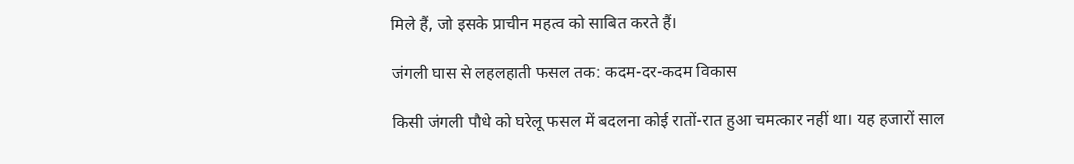मिले हैं, जो इसके प्राचीन महत्व को साबित करते हैं।

जंगली घास से लहलहाती फसल तक: कदम-दर-कदम विकास

किसी जंगली पौधे को घरेलू फसल में बदलना कोई रातों-रात हुआ चमत्कार नहीं था। यह हजारों साल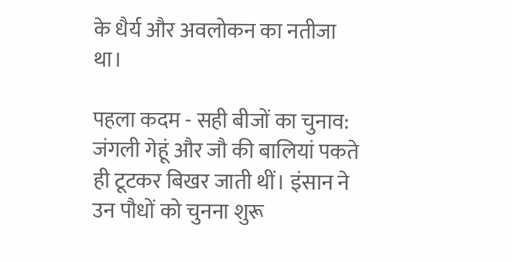के धैर्य और अवलोकन का नतीजा था।

पहला कदम - सही बीजों का चुनाव: जंगली गेहूं और जौ की बालियां पकते ही टूटकर बिखर जाती थीं। इंसान ने उन पौधों को चुनना शुरू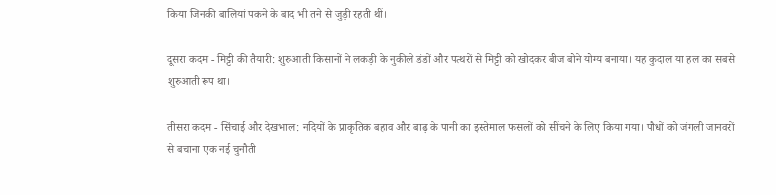किया जिनकी बालियां पकने के बाद भी तने से जुड़ी रहती थीं।

दूसरा कदम - मिट्टी की तैयारी: शुरुआती किसानों ने लकड़ी के नुकीले डंडों और पत्थरों से मिट्टी को खोदकर बीज बोने योग्य बनाया। यह कुदाल या हल का सबसे शुरुआती रूप था।

तीसरा कदम - सिंचाई और देखभाल: नदियों के प्राकृतिक बहाव और बाढ़ के पानी का इस्तेमाल फसलों को सींचने के लिए किया गया। पौधों को जंगली जानवरों से बचाना एक नई चुनौती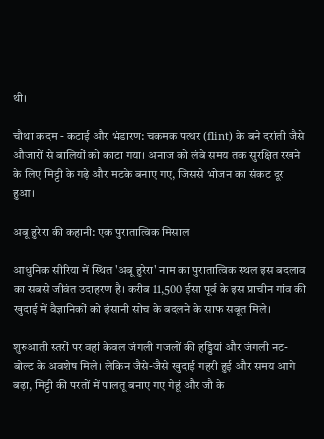थी।

चौथा कदम - कटाई और भंडारण: चकमक पत्थर (flint) के बने दरांती जैसे औजारों से बालियों को काटा गया। अनाज को लंबे समय तक सुरक्षित रखने के लिए मिट्टी के गढ़े और मटके बनाए गए, जिससे भोजन का संकट दूर हुआ।

अबू हुरेरा की कहानी: एक पुरातात्विक मिसाल

आधुनिक सीरिया में स्थित 'अबू हुरेरा' नाम का पुरातात्विक स्थल इस बदलाव का सबसे जीवंत उदाहरण है। करीब 11,500 ईसा पूर्व के इस प्राचीन गांव की खुदाई में वैज्ञानिकों को इंसानी सोच के बदलने के साफ सबूत मिले।

शुरुआती स्तरों पर वहां केवल जंगली गजलों की हड्डियां और जंगली नट-बोल्ट के अवशेष मिले। लेकिन जैसे-जैसे खुदाई गहरी हुई और समय आगे बढ़ा, मिट्टी की परतों में पालतू बनाए गए गेहूं और जौ के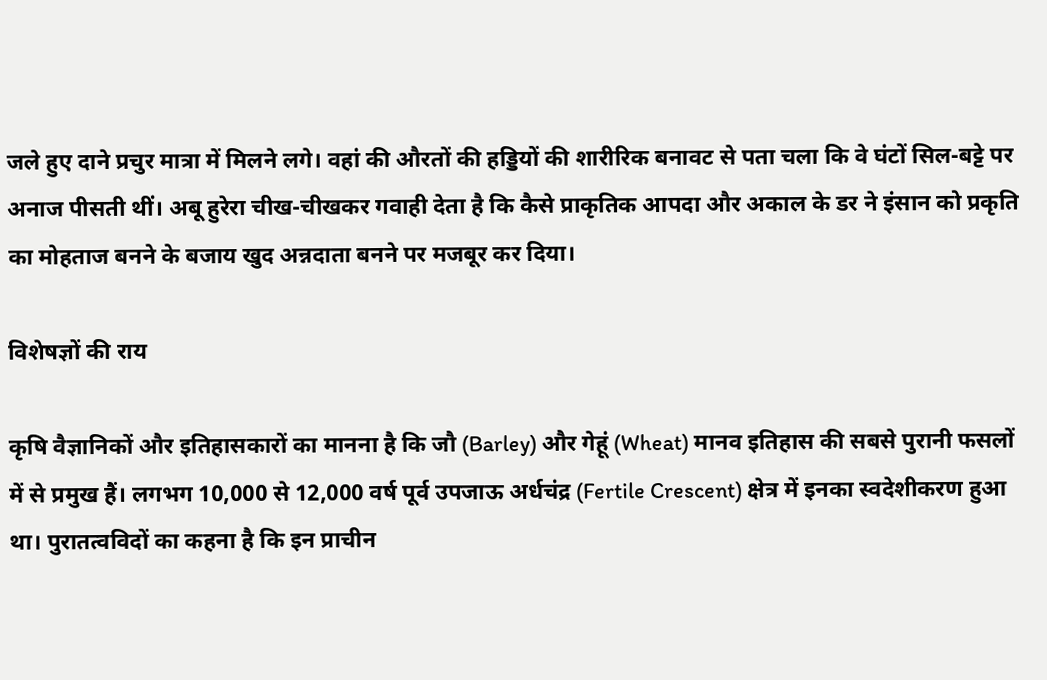जले हुए दाने प्रचुर मात्रा में मिलने लगे। वहां की औरतों की हड्डियों की शारीरिक बनावट से पता चला कि वे घंटों सिल-बट्टे पर अनाज पीसती थीं। अबू हुरेरा चीख-चीखकर गवाही देता है कि कैसे प्राकृतिक आपदा और अकाल के डर ने इंसान को प्रकृति का मोहताज बनने के बजाय खुद अन्नदाता बनने पर मजबूर कर दिया।

विशेषज्ञों की राय

कृषि वैज्ञानिकों और इतिहासकारों का मानना है कि जौ (Barley) और गेहूं (Wheat) मानव इतिहास की सबसे पुरानी फसलों में से प्रमुख हैं। लगभग 10,000 से 12,000 वर्ष पूर्व उपजाऊ अर्धचंद्र (Fertile Crescent) क्षेत्र में इनका स्वदेशीकरण हुआ था। पुरातत्वविदों का कहना है कि इन प्राचीन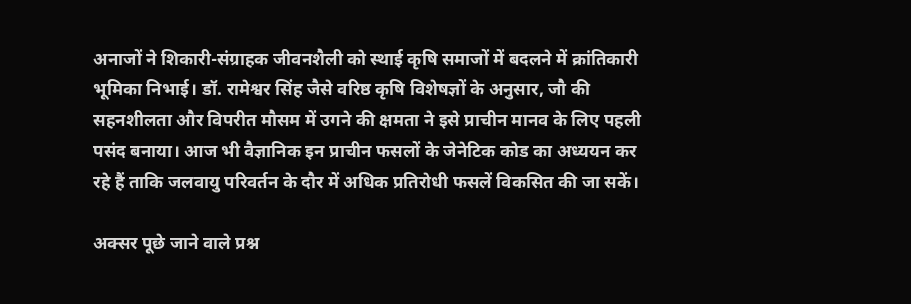अनाजों ने शिकारी-संग्राहक जीवनशैली को स्थाई कृषि समाजों में बदलने में क्रांतिकारी भूमिका निभाई। डॉ. रामेश्वर सिंह जैसे वरिष्ठ कृषि विशेषज्ञों के अनुसार, जौ की सहनशीलता और विपरीत मौसम में उगने की क्षमता ने इसे प्राचीन मानव के लिए पहली पसंद बनाया। आज भी वैज्ञानिक इन प्राचीन फसलों के जेनेटिक कोड का अध्ययन कर रहे हैं ताकि जलवायु परिवर्तन के दौर में अधिक प्रतिरोधी फसलें विकसित की जा सकें।

अक्सर पूछे जाने वाले प्रश्न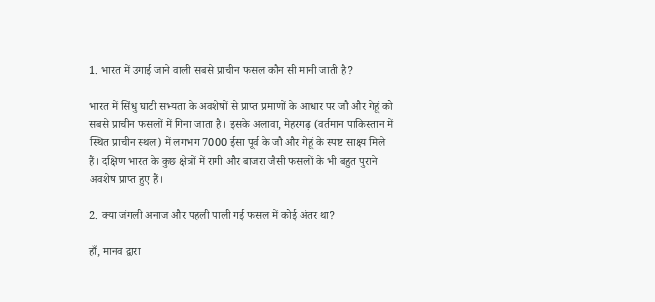1. भारत में उगाई जाने वाली सबसे प्राचीन फसल कौन सी मानी जाती है?

भारत में सिंधु घाटी सभ्यता के अवशेषों से प्राप्त प्रमाणों के आधार पर जौ और गेहूं को सबसे प्राचीन फसलों में गिना जाता है। इसके अलावा, मेहरगढ़ (वर्तमान पाकिस्तान में स्थित प्राचीन स्थल) में लगभग 7000 ईसा पूर्व के जौ और गेहूं के स्पष्ट साक्ष्य मिले हैं। दक्षिण भारत के कुछ क्षेत्रों में रागी और बाजरा जैसी फसलों के भी बहुत पुराने अवशेष प्राप्त हुए हैं।

2. क्या जंगली अनाज और पहली पाली गई फसल में कोई अंतर था?

हाँ, मानव द्वारा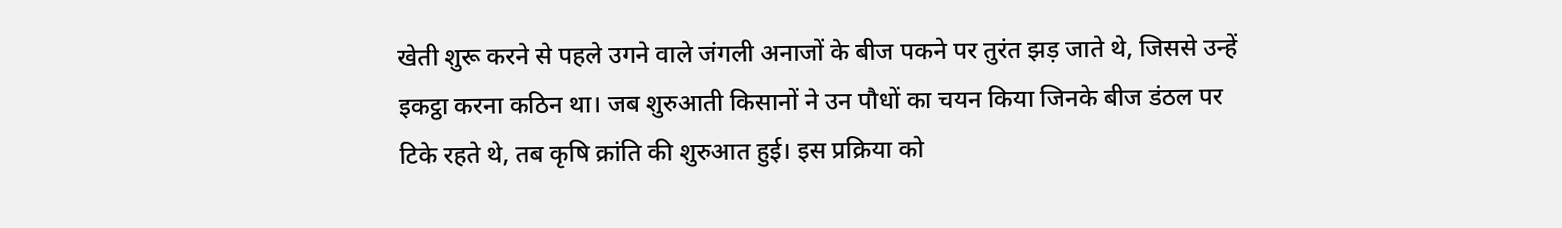खेती शुरू करने से पहले उगने वाले जंगली अनाजों के बीज पकने पर तुरंत झड़ जाते थे, जिससे उन्हें इकट्ठा करना कठिन था। जब शुरुआती किसानों ने उन पौधों का चयन किया जिनके बीज डंठल पर टिके रहते थे, तब कृषि क्रांति की शुरुआत हुई। इस प्रक्रिया को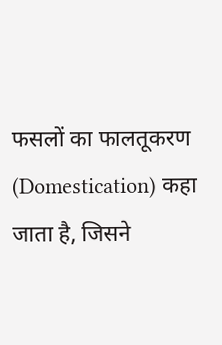फसलों का फालतूकरण (Domestication) कहा जाता है, जिसने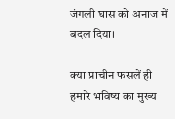जंगली घास को अनाज में बदल दिया।

क्या प्राचीन फसलें ही हमारे भविष्य का मुख्य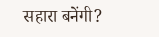सहारा बनेंगी?